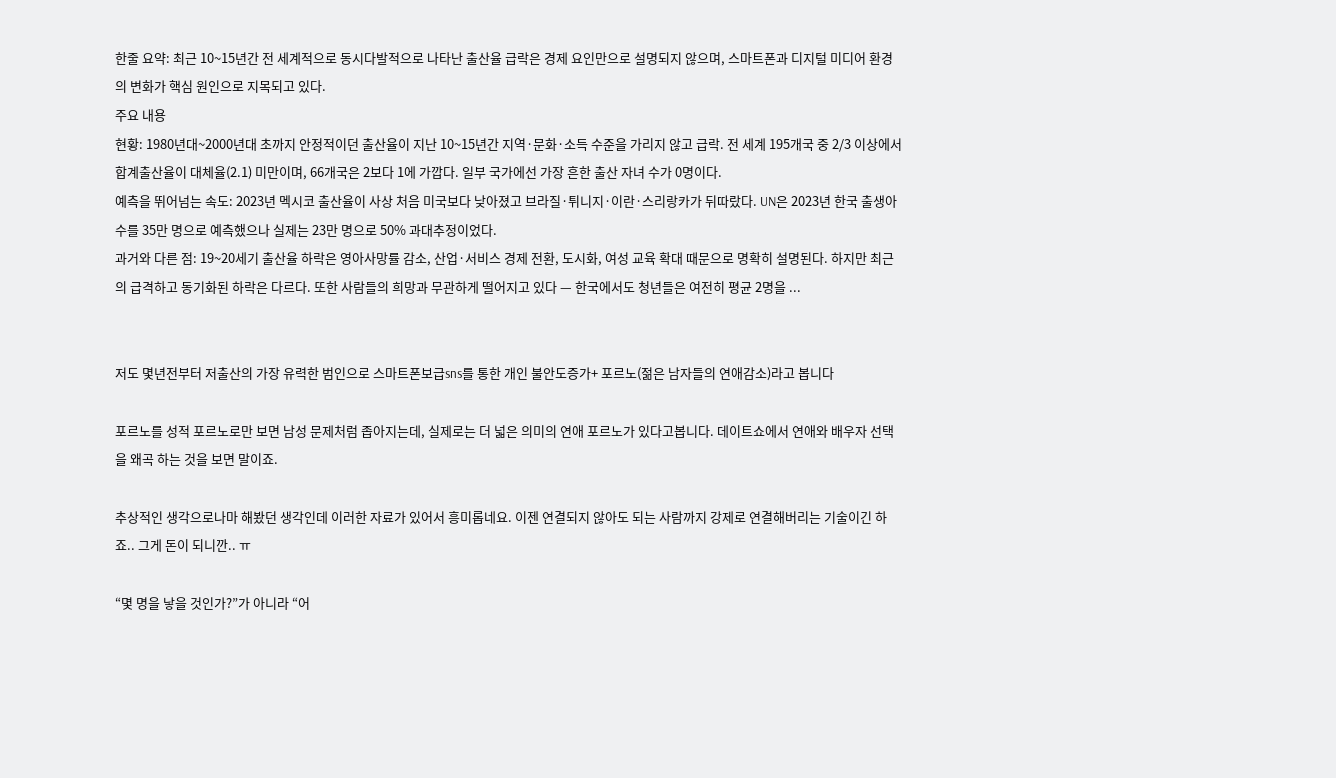한줄 요약: 최근 10~15년간 전 세계적으로 동시다발적으로 나타난 출산율 급락은 경제 요인만으로 설명되지 않으며, 스마트폰과 디지털 미디어 환경의 변화가 핵심 원인으로 지목되고 있다.
주요 내용
현황: 1980년대~2000년대 초까지 안정적이던 출산율이 지난 10~15년간 지역·문화·소득 수준을 가리지 않고 급락. 전 세계 195개국 중 2/3 이상에서 합계출산율이 대체율(2.1) 미만이며, 66개국은 2보다 1에 가깝다. 일부 국가에선 가장 흔한 출산 자녀 수가 0명이다.
예측을 뛰어넘는 속도: 2023년 멕시코 출산율이 사상 처음 미국보다 낮아졌고 브라질·튀니지·이란·스리랑카가 뒤따랐다. UN은 2023년 한국 출생아 수를 35만 명으로 예측했으나 실제는 23만 명으로 50% 과대추정이었다.
과거와 다른 점: 19~20세기 출산율 하락은 영아사망률 감소, 산업·서비스 경제 전환, 도시화, 여성 교육 확대 때문으로 명확히 설명된다. 하지만 최근의 급격하고 동기화된 하락은 다르다. 또한 사람들의 희망과 무관하게 떨어지고 있다 — 한국에서도 청년들은 여전히 평균 2명을 ...


저도 몇년전부터 저출산의 가장 유력한 범인으로 스마트폰보급sns를 통한 개인 불안도증가+ 포르노(젊은 남자들의 연애감소)라고 봅니다

포르노를 성적 포르노로만 보면 남성 문제처럼 좁아지는데, 실제로는 더 넓은 의미의 연애 포르노가 있다고봅니다. 데이트쇼에서 연애와 배우자 선택을 왜곡 하는 것을 보면 말이죠.

추상적인 생각으로나마 해봤던 생각인데 이러한 자료가 있어서 흥미롭네요. 이젠 연결되지 않아도 되는 사람까지 강제로 연결해버리는 기술이긴 하죠.. 그게 돈이 되니깐.. ㅠ

“몇 명을 낳을 것인가?”가 아니라 “어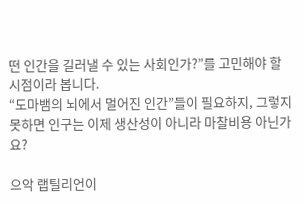떤 인간을 길러낼 수 있는 사회인가?”를 고민해야 할 시점이라 봅니다.
“도마뱀의 뇌에서 멀어진 인간”들이 필요하지, 그렇지 못하면 인구는 이제 생산성이 아니라 마찰비용 아닌가요?

으악 랩틸리언이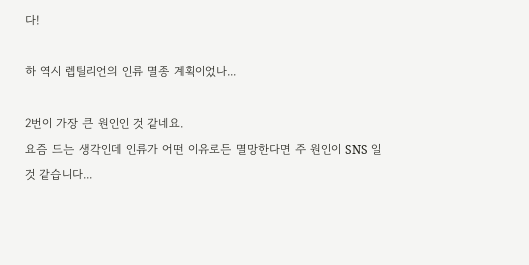다!

하 역시 렙틸리언의 인류 멸종 계획이었나...

2번이 가장 큰 원인인 것 같네요.
요즘 드는 생각인데 인류가 어떤 이유로든 멸망한다면 주 원인이 SNS 일 것 같습니다...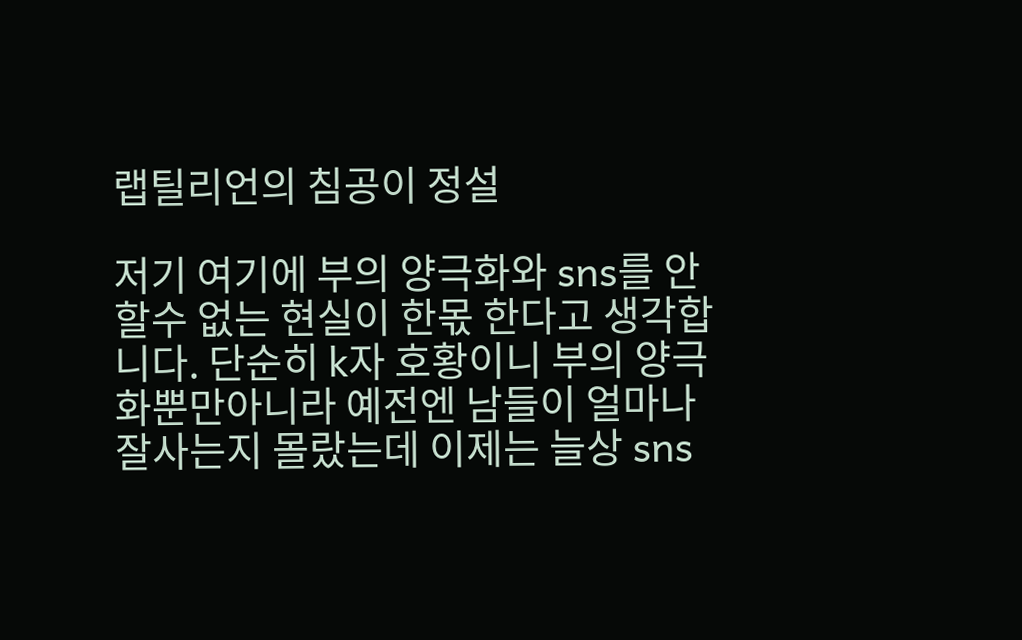랩틸리언의 침공이 정설

저기 여기에 부의 양극화와 sns를 안할수 없는 현실이 한몫 한다고 생각합니다. 단순히 k자 호황이니 부의 양극화뿐만아니라 예전엔 남들이 얼마나 잘사는지 몰랐는데 이제는 늘상 sns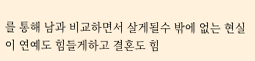를 통해 남과 비교하면서 살게될수 밖에 없는 현실이 연예도 힘들게하고 결혼도 힘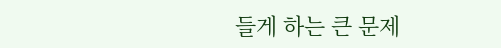들게 하는 큰 문제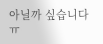아닐까 싶습니다ㅠ